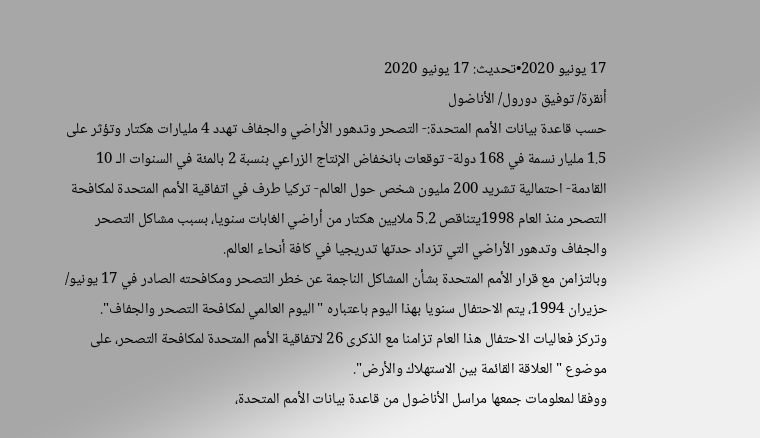17 يونيو 2020•تحديث: 17 يونيو 2020
أنقرة/ توفيق دورول/ الأناضول
حسب قاعدة بيانات الأمم المتحدة:- التصحر وتدهور الأراضي والجفاف تهدد 4 مليارات هكتار وتؤثر على 1.5 مليار نسمة في 168 دولة- توقعات بانخفاض الإنتاج الزراعي بنسبة 2 بالمئة في السنوات الـ 10 القادمة- احتمالية تشريد 200 مليون شخص حول العالم- تركيا طرف في اتفاقية الأمم المتحدة لمكافحة التصحر منذ العام 1998يتناقص 5.2 ملايين هكتار من أراضي الغابات سنويا، بسبب مشاكل التصحر والجفاف وتدهور الأراضي التي تزداد حدتها تدريجيا في كافة أنحاء العالم.
وبالتزامن مع قرار الأمم المتحدة بشأن المشاكل الناجمة عن خطر التصحر ومكافحته الصادر في 17 يونيو/ حزيران 1994، يتم الاحتفال سنويا بهذا اليوم باعتباره "اليوم العالمي لمكافحة التصحر والجفاف".
وتركز فعاليات الاحتفال هذا العام تزامنا مع الذكرى 26 لاتفاقية الأمم المتحدة لمكافحة التصحر، على موضوع "العلاقة القائمة بين الاستهلاك والأرض".
ووفقا لمعلومات جمعها مراسل الأناضول من قاعدة بيانات الأمم المتحدة،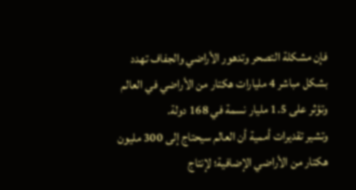فإن مشكلة التصحر وتدهور الأراضي والجفاف تهدد بشكل مباشر 4 مليارات هكتار من الأراضي في العالم وتؤثر على 1.5 مليار نسمة في 168 دولة.
وتشير تقديرات أممية أن العالم سيحتاج إلى 300 مليون هكتار من الأراضي الإضافية؛ لإنتاج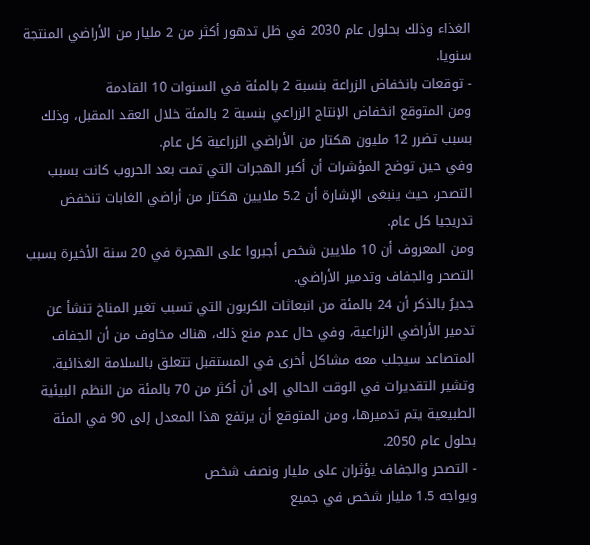الغذاء وذلك بحلول عام 2030 في ظل تدهور أكثر من 2 مليار من الأراضي المنتجة سنويا.
- توقعات بانخفاض الزراعة بنسبة 2 بالمئة في السنوات 10 القادمة
ومن المتوقع انخفاض الإنتاج الزراعي بنسبة 2 بالمئة خلال العقد المقبل، وذلك بسبب تضرر 12 مليون هكتار من الأراضي الزراعية كل عام.
وفي حين توضح المؤشرات أن أكبر الهجرات التي تمت بعد الحروب كانت بسبب التصحر، حيث ينبغى الإشارة أن 5.2 ملايين هكتار من أراضي الغابات تنخفض تدريجيا كل عام.
ومن المعروف أن 10 ملايين شخص أجبروا على الهجرة في 20 سنة الأخيرة بسبب التصحر والجفاف وتدمير الأراضي.
جديرٌ بالذكر أن 24 بالمئة من انبعاثات الكربون التي تسبب تغير المناخ تنشأ عن تدمير الأراضي الزراعية، وفي حال عدم منع ذلك، هناك مخاوف من أن الجفاف المتصاعد سيجلب معه مشاكل أخرى في المستقبل تتعلق بالسلامة الغذائية.
وتشير التقديرات في الوقت الحالي إلى أن أكثر من 70 بالمئة من النظم البيئية الطبيعية يتم تدميرها، ومن المتوقع أن يرتفع هذا المعدل إلى 90 في المئة بحلول عام 2050.
- التصحر والجفاف يؤثران على مليار ونصف شخص
ويواجه 1.5 مليار شخص في جميع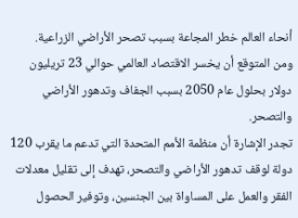أنحاء العالم خطر المجاعة بسبب تصحر الأراضي الزراعية.
ومن المتوقع أن يخسر الاقتصاد العالمي حوالي 23 تريليون دولار بحلول عام 2050 بسبب الجفاف وتدهور الأراضي والتصحر.
تجدر الإشارة أن منظمة الأمم المتحدة التي تدعم ما يقرب 120 دولة لوقف تدهور الأراضي والتصحر، تهدف إلى تقليل معدلات الفقر والعمل على المساواة بين الجنسين، وتوفير الحصول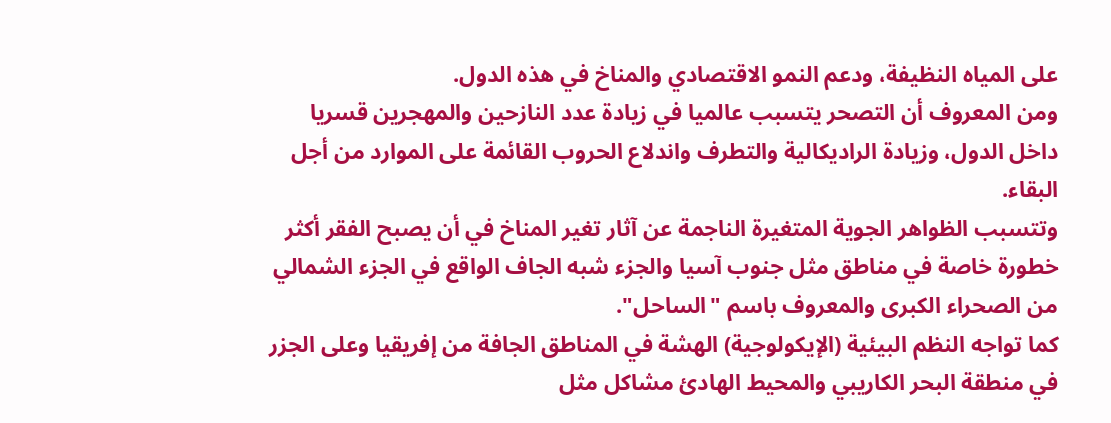على المياه النظيفة، ودعم النمو الاقتصادي والمناخ في هذه الدول.
ومن المعروف أن التصحر يتسبب عالميا في زيادة عدد النازحين والمهجرين قسريا داخل الدول، وزيادة الراديكالية والتطرف واندلاع الحروب القائمة على الموارد من أجل البقاء.
وتتسبب الظواهر الجوية المتغيرة الناجمة عن آثار تغير المناخ في أن يصبح الفقر أكثر خطورة خاصة في مناطق مثل جنوب آسيا والجزء شبه الجاف الواقع في الجزء الشمالي من الصحراء الكبرى والمعروف باسم "الساحل".
كما تواجه النظم البيئية (الإيكولوجية) الهشة في المناطق الجافة من إفريقيا وعلى الجزر في منطقة البحر الكاريبي والمحيط الهادئ مشاكل مثل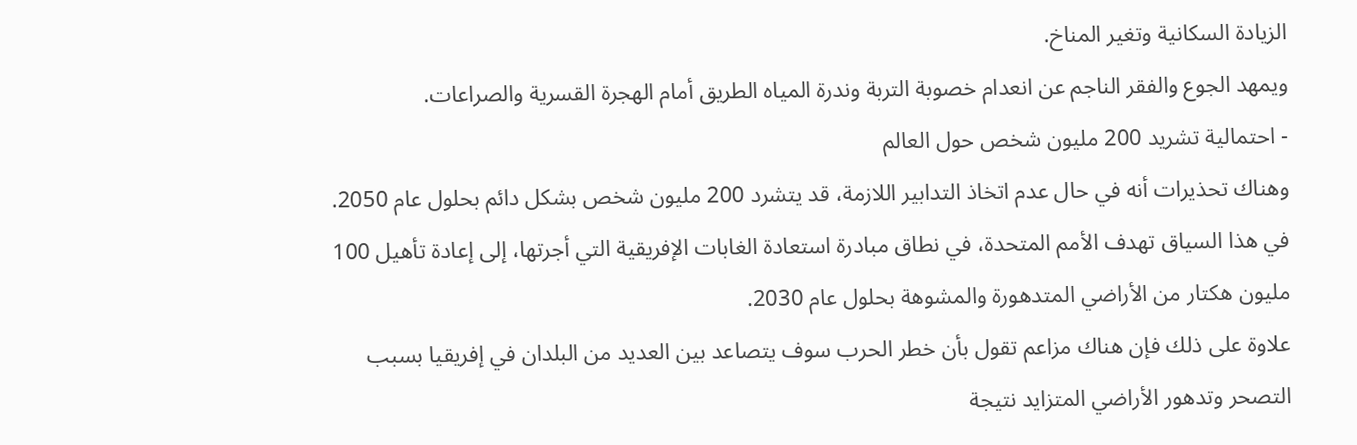الزيادة السكانية وتغير المناخ.
ويمهد الجوع والفقر الناجم عن انعدام خصوبة التربة وندرة المياه الطريق أمام الهجرة القسرية والصراعات.
- احتمالية تشريد 200 مليون شخص حول العالم
وهناك تحذيرات أنه في حال عدم اتخاذ التدابير اللازمة، قد يتشرد 200 مليون شخص بشكل دائم بحلول عام 2050.
في هذا السياق تهدف الأمم المتحدة، في نطاق مبادرة استعادة الغابات الإفريقية التي أجرتها، إلى إعادة تأهيل 100 مليون هكتار من الأراضي المتدهورة والمشوهة بحلول عام 2030.
علاوة على ذلك فإن هناك مزاعم تقول بأن خطر الحرب سوف يتصاعد بين العديد من البلدان في إفريقيا بسبب التصحر وتدهور الأراضي المتزايد نتيجة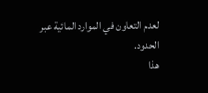لعدم التعاون في الموارد المائية عبر الحدود.
هذا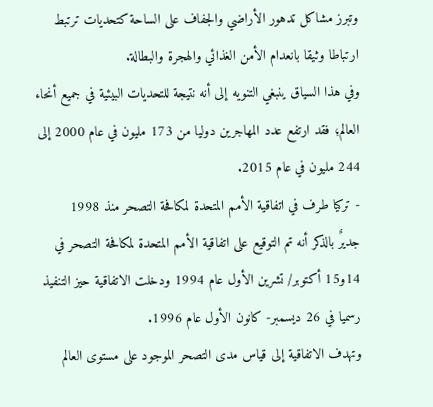وتبرز مشاكل تدهور الأراضي والجفاف على الساحة كتحديات ترتبط ارتباطا وثيقا بانعدام الأمن الغذائي والهجرة والبطالة.
وفي هذا السياق ينبغي التنويه إلى أنه نتيجة للتحديات البيئية في جميع أنحاء العالم؛ فقد ارتفع عدد المهاجرين دوليا من 173 مليون في عام 2000 إلى 244 مليون في عام 2015.
- تركيا طرف في اتفاقية الأمم المتحدة لمكافحة التصحر منذ 1998
جديرٌ بالذكر أنه تم التوقيع على اتفاقية الأمم المتحدة لمكافحة التصحر في 14و15 أكتوبر/ تشرين الأول عام 1994 ودخلت الاتفاقية حيز التنفيذ رسميا في 26 ديسمبر- كانون الأول عام 1996.
وتهدف الاتفاقية إلى قياس مدى التصحر الموجود على مستوى العالم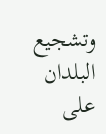وتشجيع البلدان على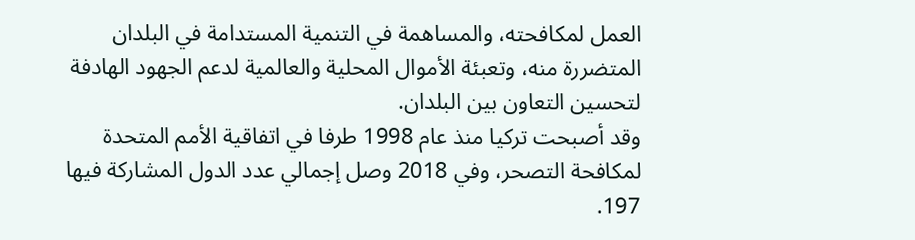العمل لمكافحته، والمساهمة في التنمية المستدامة في البلدان المتضررة منه، وتعبئة الأموال المحلية والعالمية لدعم الجهود الهادفة لتحسين التعاون بين البلدان.
وقد أصبحت تركيا منذ عام 1998 طرفا في اتفاقية الأمم المتحدة لمكافحة التصحر، وفي 2018 وصل إجمالي عدد الدول المشاركة فيها 197.